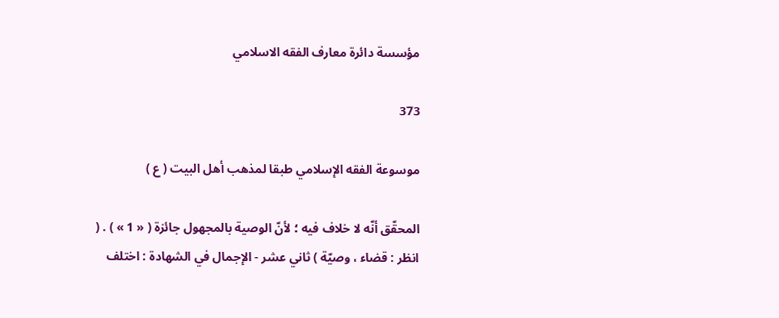مؤسسة دائرة معارف الفقه الاسلامي

373

موسوعة الفقه الإسلامي طبقا لمذهب أهل البيت ( ع )

المحقّق أنّه لا خلاف فيه ؛ لأنّ الوصية بالمجهول جائزة ( « 1 » ) . ( انظر : قضاء ، وصيّة ) ثاني عشر - الإجمال في الشهادة : اختلف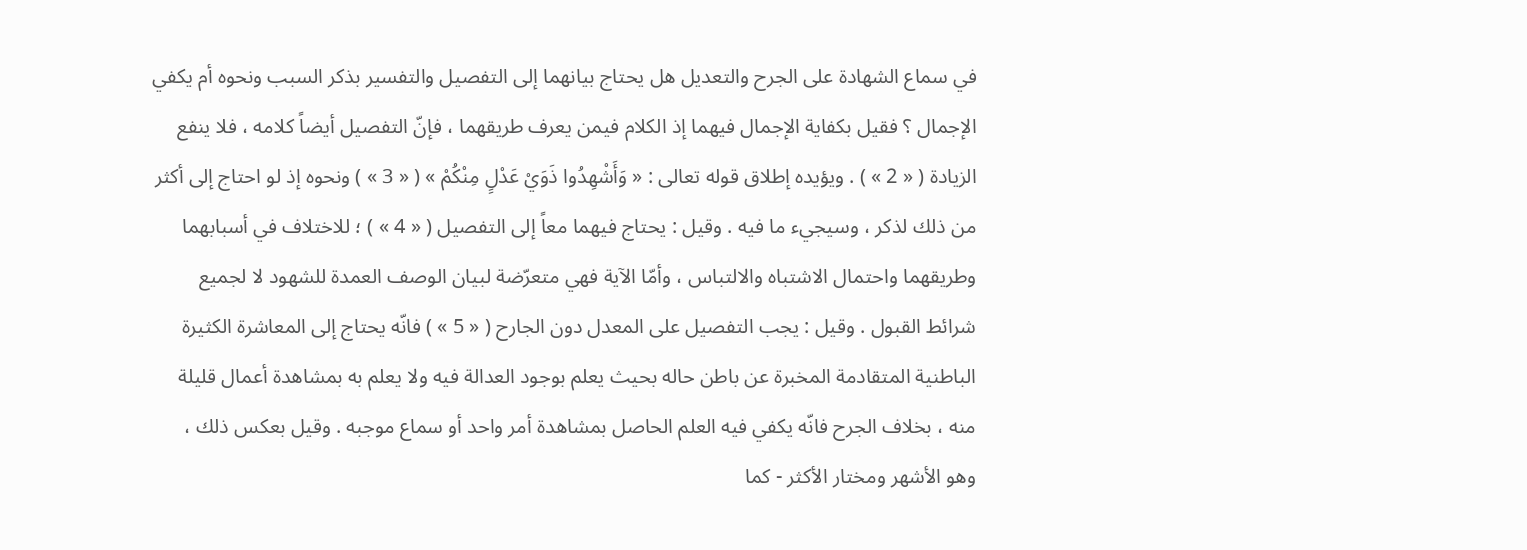في سماع الشهادة على الجرح والتعديل هل يحتاج بيانهما إلى التفصيل والتفسير بذكر السبب ونحوه أم يكفي الإجمال ؟ فقيل بكفاية الإجمال فيهما إذ الكلام فيمن يعرف طريقهما ، فإنّ التفصيل أيضاً كلامه ، فلا ينفع الزيادة ( « 2 » ) . ويؤيده إطلاق قوله تعالى : « وَأَشْهِدُوا ذَوَيْ عَدْلٍ مِنْكُمْ » ( « 3 » ) ونحوه إذ لو احتاج إلى أكثر من ذلك لذكر ، وسيجيء ما فيه . وقيل : يحتاج فيهما معاً إلى التفصيل ( « 4 » ) ؛ للاختلاف في أسبابهما وطريقهما واحتمال الاشتباه والالتباس ، وأمّا الآية فهي متعرّضة لبيان الوصف العمدة للشهود لا لجميع شرائط القبول . وقيل : يجب التفصيل على المعدل دون الجارح ( « 5 » ) فانّه يحتاج إلى المعاشرة الكثيرة الباطنية المتقادمة المخبرة عن باطن حاله بحيث يعلم بوجود العدالة فيه ولا يعلم به بمشاهدة أعمال قليلة منه ، بخلاف الجرح فانّه يكفي فيه العلم الحاصل بمشاهدة أمر واحد أو سماع موجبه . وقيل بعكس ذلك ، وهو الأشهر ومختار الأكثر - كما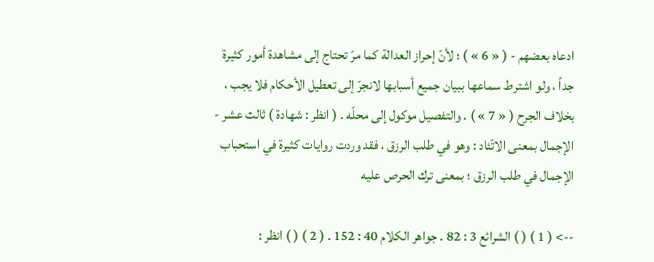ادعاه بعضهم - ( « 6 » ) ؛ لأنّ إحراز العدالة كما مرّ تحتاج إلى مشاهدة أمور كثيرة جداً ، ولو اشترط سماعها ببيان جميع أسبابها لانجرّ إلى تعطيل الأحكام فلا يجب ، بخلاف الجرح ( « 7 » ) . والتفصيل موكول إلى محلّه . ( انظر : شهادة ) ثالث عشر - الإجمال بمعنى الاتّئاد : وهو في طلب الرزق ، فقد وردت روايات كثيرة في استحباب الإجمال في طلب الرزق ؛ بمعنى ترك الحرص عليه

--> ( 1 ) ( ) الشرائع 3 : 82 . جواهر الكلام 40 : 152 . ( 2 ) ( ) انظر :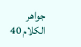جواهر الكلام 40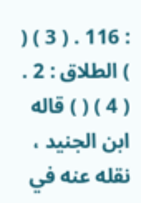: 116 . ( 3 ) ( ) الطلاق : 2 . ( 4 ) ( ) قاله ابن الجنيد ، نقله عنه في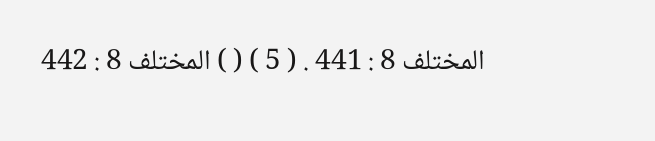المختلف 8 : 441 . ( 5 ) ( ) المختلف 8 : 442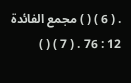. ( 6 ) ( ) مجمع الفائدة 12 : 76 . ( 7 ) ( )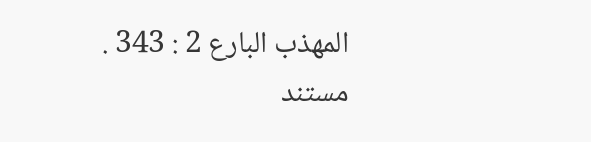المهذب البارع 2 : 343 . مستند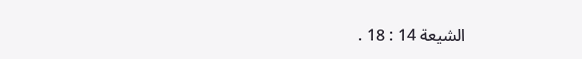الشيعة 14 : 18 .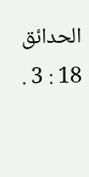الحدائق 18 : 3 .